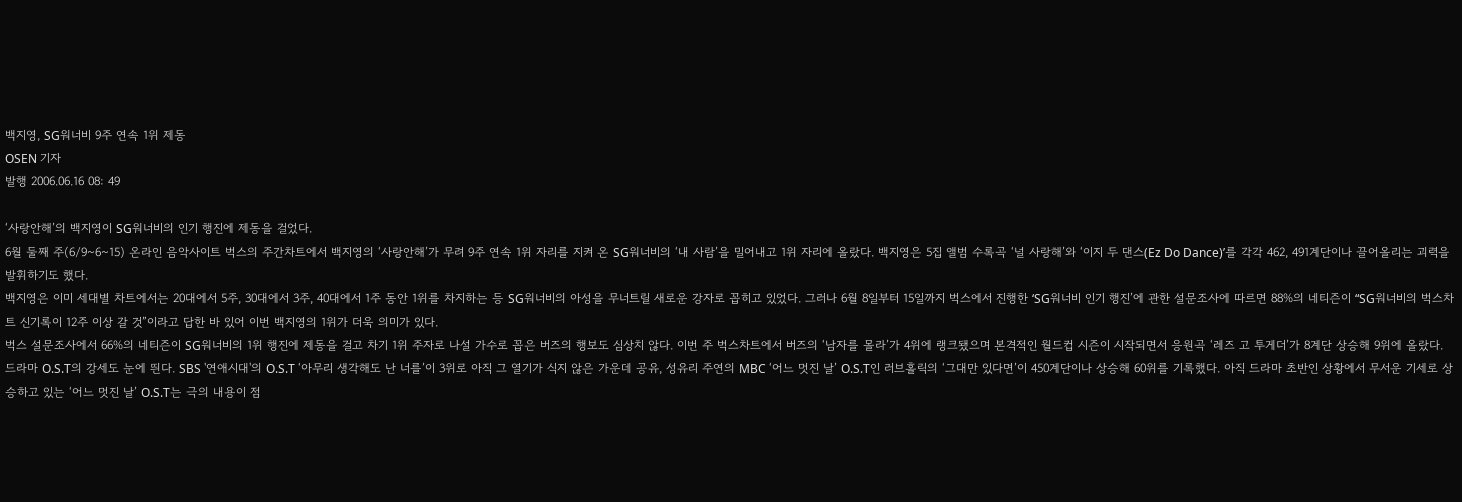백지영, SG워너비 9주 연속 1위 제동
OSEN 기자
발행 2006.06.16 08: 49

‘사랑안해’의 백지영이 SG워너비의 인기 행진에 제동을 걸었다.
6월 둘째 주(6/9~6~15) 온라인 음악사이트 벅스의 주간차트에서 백지영의 ‘사랑안해’가 무려 9주 연속 1위 자리를 지켜 온 SG워너비의 ‘내 사람’을 밀어내고 1위 자리에 올랐다. 백지영은 5집 앨범 수록곡 ‘널 사랑해’와 ‘이지 두 댄스(Ez Do Dance)’를 각각 462, 491계단이나 끌어올리는 괴력을 발휘하기도 했다.
백지영은 이미 세대별 차트에서는 20대에서 5주, 30대에서 3주, 40대에서 1주 동안 1위를 차지하는 등 SG워너비의 아성을 무너트릴 새로운 강자로 꼽히고 있었다. 그러나 6월 8일부터 15일까지 벅스에서 진행한 ‘SG워너비 인기 행진’에 관한 설문조사에 따르면 88%의 네티즌이 “SG워너비의 벅스차트 신기록이 12주 이상 갈 것”이라고 답한 바 있어 이번 백지영의 1위가 더욱 의미가 있다.
벅스 설문조사에서 66%의 네티즌이 SG워너비의 1위 행진에 제동을 걸고 차기 1위 주자로 나설 가수로 꼽은 버즈의 행보도 심상치 않다. 이번 주 벅스차트에서 버즈의 ‘남자를 몰라’가 4위에 랭크됐으며 본격적인 월드컵 시즌이 시작되면서 응원곡 ‘레즈 고 투게더’가 8계단 상승해 9위에 올랐다.
드라마 O.S.T의 강세도 눈에 띈다. SBS '연애시대'의 O.S.T ‘아무리 생각해도 난 너를’이 3위로 아직 그 열기가 식지 않은 가운데 공유, 성유리 주연의 MBC ‘어느 멋진 날’ O.S.T인 러브홀릭의 ‘그대만 있다면’이 450계단이나 상승해 60위를 기록했다. 아직 드라마 초반인 상황에서 무서운 기세로 상승하고 있는 ‘어느 멋진 날’ O.S.T는 극의 내용이 점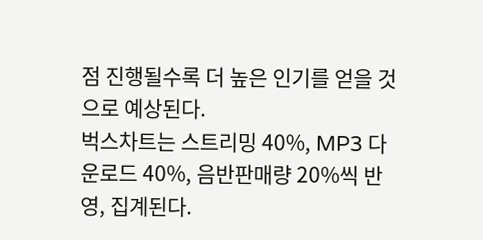점 진행될수록 더 높은 인기를 얻을 것으로 예상된다.
벅스차트는 스트리밍 40%, MP3 다운로드 40%, 음반판매량 20%씩 반영, 집계된다.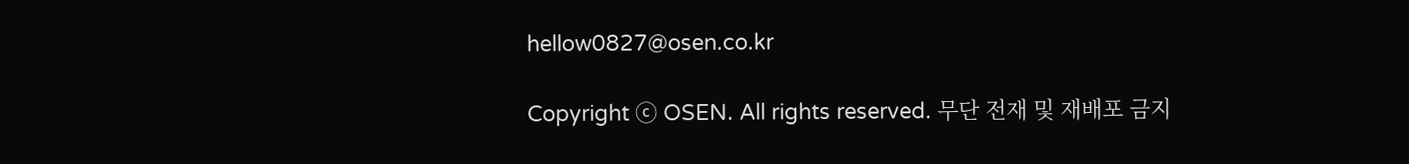hellow0827@osen.co.kr

Copyright ⓒ OSEN. All rights reserved. 무단 전재 및 재배포 금지